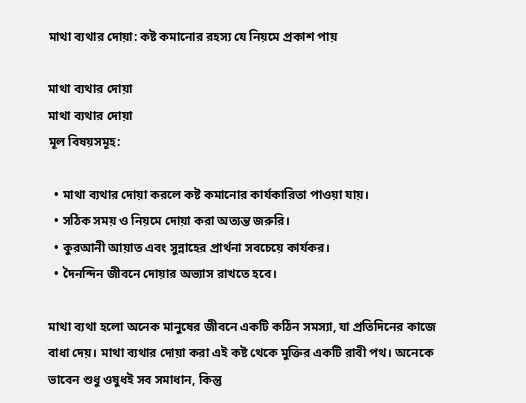মাথা ব্যথার দোয়া: কষ্ট কমানোর রহস্য যে নিয়মে প্রকাশ পায়

মাথা ব্যথার দোয়া
মাথা ব্যথার দোয়া
মূল বিষয়সমূহ:

  • মাথা ব্যথার দোয়া করলে কষ্ট কমানোর কার্যকারিতা পাওয়া যায়।
  • সঠিক সময় ও নিয়মে দোয়া করা অত্যন্ত জরুরি।
  • কুরআনী আয়াত এবং সুন্নাহের প্রার্থনা সবচেয়ে কার্যকর।
  • দৈনন্দিন জীবনে দোয়ার অভ্যাস রাখতে হবে।

মাথা ব্যথা হলো অনেক মানুষের জীবনে একটি কঠিন সমস্যা, যা প্রতিদিনের কাজে বাধা দেয়। মাথা ব্যথার দোয়া করা এই কষ্ট থেকে মুক্তির একটি রাবী পথ। অনেকে ভাবেন শুধু ওষুধই সব সমাধান, কিন্তু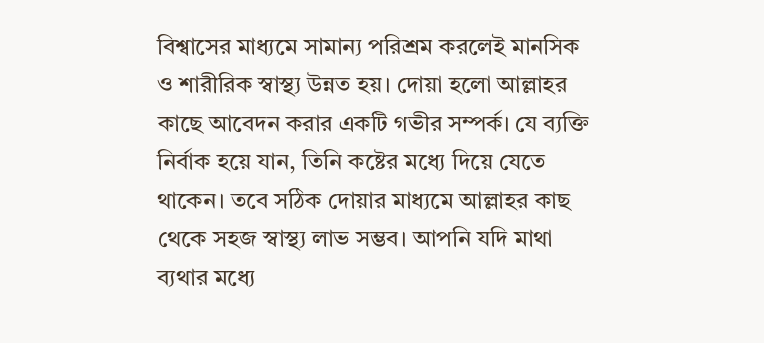বিশ্বাসের মাধ্যমে সামান্য পরিশ্রম করলেই মানসিক ও শারীরিক স্বাস্থ্য উন্নত হয়। দোয়া হলো আল্লাহর কাছে আবেদন করার একটি গভীর সম্পর্ক। যে ব্যক্তি নির্বাক হয়ে যান, তিনি কষ্টের মধ্যে দিয়ে যেতে থাকেন। তবে সঠিক দোয়ার মাধ্যমে আল্লাহর কাছ থেকে সহজ স্বাস্থ্য লাভ সম্ভব। আপনি যদি মাথা ব্যথার মধ্যে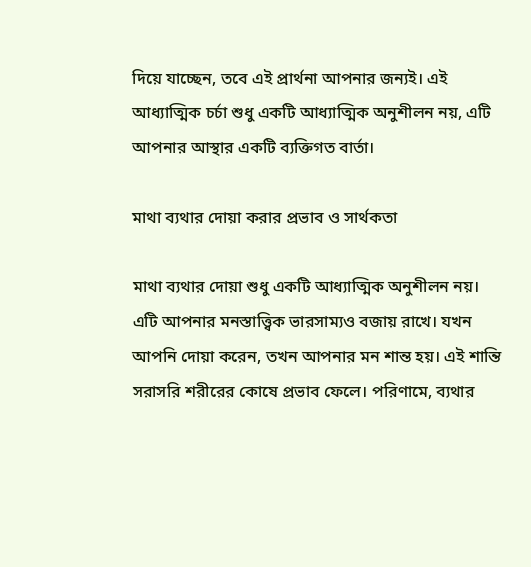দিয়ে যাচ্ছেন, তবে এই প্রার্থনা আপনার জন্যই। এই আধ্যাত্মিক চর্চা শুধু একটি আধ্যাত্মিক অনুশীলন নয়, এটি আপনার আস্থার একটি ব্যক্তিগত বার্তা।

মাথা ব্যথার দোয়া করার প্রভাব ও সার্থকতা

মাথা ব্যথার দোয়া শুধু একটি আধ্যাত্মিক অনুশীলন নয়। এটি আপনার মনস্তাত্ত্বিক ভারসাম্যও বজায় রাখে। যখন আপনি দোয়া করেন, তখন আপনার মন শান্ত হয়। এই শান্তি সরাসরি শরীরের কোষে প্রভাব ফেলে। পরিণামে, ব্যথার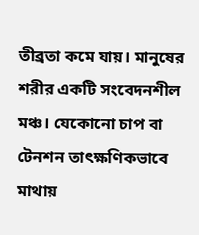তীব্রতা কমে যায়। মানুষের শরীর একটি সংবেদনশীল মঞ্চ। যেকোনো চাপ বা টেনশন তাৎক্ষণিকভাবে মাথায়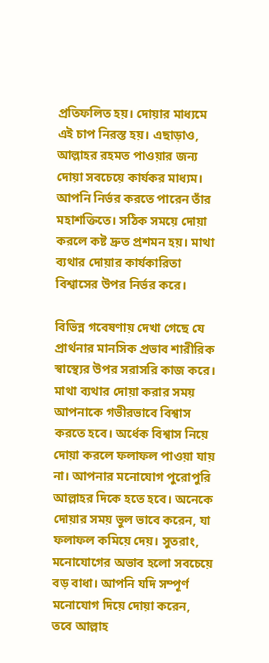প্রতিফলিত হয়। দোয়ার মাধ্যমে এই চাপ নিরস্ত হয়। এছাড়াও, আল্লাহর রহমত পাওয়ার জন্য দোয়া সবচেয়ে কার্যকর মাধ্যম। আপনি নির্ভর করতে পারেন তাঁর মহাশক্তিতে। সঠিক সময়ে দোয়া করলে কষ্ট দ্রুত প্রশমন হয়। মাথা ব্যথার দোয়ার কার্যকারিতা বিশ্বাসের উপর নির্ভর করে।

বিভিন্ন গবেষণায় দেখা গেছে যে প্রার্থনার মানসিক প্রভাব শারীরিক স্বাস্থ্যের উপর সরাসরি কাজ করে। মাথা ব্যথার দোয়া করার সময় আপনাকে গভীরভাবে বিশ্বাস করতে হবে। অর্ধেক বিশ্বাস নিয়ে দোয়া করলে ফলাফল পাওয়া যায় না। আপনার মনোযোগ পুরোপুরি আল্লাহর দিকে হতে হবে। অনেকে দোয়ার সময় ভুল ভাবে করেন, যা ফলাফল কমিয়ে দেয়। সুতরাং, মনোযোগের অভাব হলো সবচেয়ে বড় বাধা। আপনি যদি সম্পূর্ণ মনোযোগ দিয়ে দোয়া করেন, তবে আল্লাহ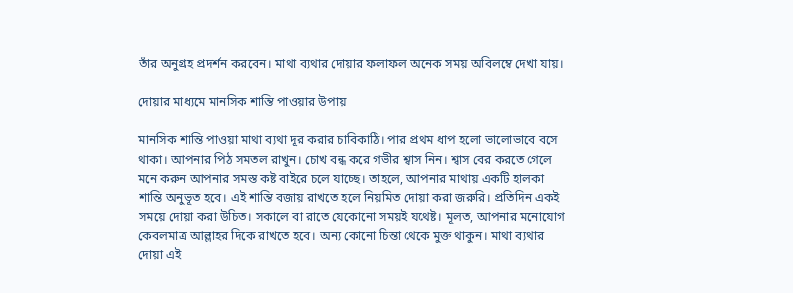তাঁর অনুগ্রহ প্রদর্শন করবেন। মাথা ব্যথার দোয়ার ফলাফল অনেক সময় অবিলম্বে দেখা যায়।

দোয়ার মাধ্যমে মানসিক শান্তি পাওয়ার উপায়

মানসিক শান্তি পাওয়া মাথা ব্যথা দূর করার চাবিকাঠি। পার প্রথম ধাপ হলো ভালোভাবে বসে থাকা। আপনার পিঠ সমতল রাখুন। চোখ বন্ধ করে গভীর শ্বাস নিন। শ্বাস বের করতে গেলে মনে করুন আপনার সমস্ত কষ্ট বাইরে চলে যাচ্ছে। তাহলে, আপনার মাথায় একটি হালকা শান্তি অনুভূত হবে। এই শান্তি বজায় রাখতে হলে নিয়মিত দোয়া করা জরুরি। প্রতিদিন একই সময়ে দোয়া করা উচিত। সকালে বা রাতে যেকোনো সময়ই যথেষ্ট। মূলত, আপনার মনোযোগ কেবলমাত্র আল্লাহর দিকে রাখতে হবে। অন্য কোনো চিন্তা থেকে মুক্ত থাকুন। মাথা ব্যথার দোয়া এই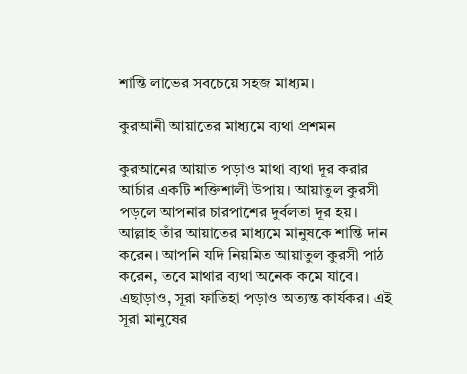শান্তি লাভের সবচেয়ে সহজ মাধ্যম।

কুরআনী আয়াতের মাধ্যমে ব্যথা প্রশমন

কুরআনের আয়াত পড়াও মাথা ব্যথা দূর করার আর্চার একটি শক্তিশালী উপায়। আয়াতুল কুরসী পড়লে আপনার চারপাশের দুর্বলতা দূর হয়। আল্লাহ তাঁর আয়াতের মাধ্যমে মানুষকে শান্তি দান করেন। আপনি যদি নিয়মিত আয়াতুল কুরসী পাঠ করেন, তবে মাথার ব্যথা অনেক কমে যাবে। এছাড়াও, সূরা ফাতিহা পড়াও অত্যন্ত কার্যকর। এই সূরা মানুষের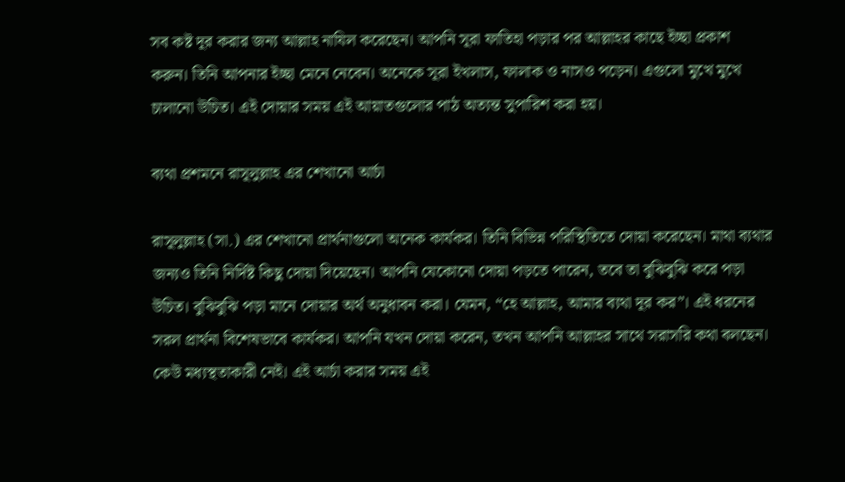সব কষ্ট দূর করার জন্য আল্লাহ নাযিল করেছেন। আপনি সূরা ফাতিহা পড়ার পর আল্লাহর কাছে ইচ্ছা প্রকাশ করুন। তিনি আপনার ইচ্ছা মেনে নেবেন। অনেকে সূরা ইখলাস, ফালাক ও নাসও পড়েন। এগুলো মুখে মুখে চালানো উচিত। এই দোয়ার সময় এই আয়াতগুলোর পাঠ অত্যন্ত সুপারিশ করা হয়।

ব্যথা প্রশমনে রাসূলুল্লাহ এর শেখানো আর্চা

রাসূলুল্লাহ (সা.) এর শেখানো প্রার্থনাগুলো অনেক কার্যকর। তিনি বিভিন্ন পরিস্থিতিতে দোয়া করেছেন। মাথা ব্যথার জন্যও তিনি নির্দিষ্ট কিছু দোয়া দিয়েছেন। আপনি যেকোনো দোয়া পড়তে পারেন, তবে তা বুঝিবুঝি করে পড়া উচিত। বুঝিবুঝি পড়া মানে দোয়ার অর্থ অনুধাবন করা। যেমন, “হে আল্লাহ, আমার ব্যথা দূর কর”। এই ধরনের সরল প্রার্থনা বিশেষভাবে কার্যকর। আপনি যখন দোয়া করেন, তখন আপনি আল্লাহর সাথে সরাসরি কথা বলছেন। কেউ মধ্যস্থতাকারী নেই। এই আর্চা করার সময় এই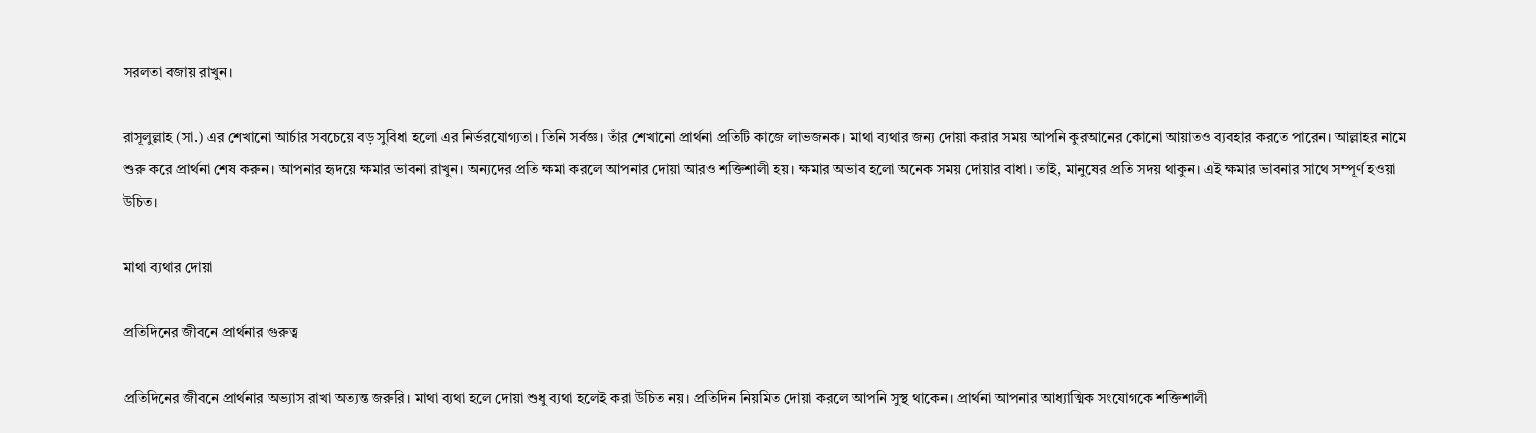সরলতা বজায় রাখুন।

রাসূলুল্লাহ (সা.) এর শেখানো আর্চার সবচেয়ে বড় সুবিধা হলো এর নির্ভরযোগ্যতা। তিনি সর্বজ্ঞ। তাঁর শেখানো প্রার্থনা প্রতিটি কাজে লাভজনক। মাথা ব্যথার জন্য দোয়া করার সময় আপনি কুরআনের কোনো আয়াতও ব্যবহার করতে পারেন। আল্লাহর নামে শুরু করে প্রার্থনা শেষ করুন। আপনার হৃদয়ে ক্ষমার ভাবনা রাখুন। অন্যদের প্রতি ক্ষমা করলে আপনার দোয়া আরও শক্তিশালী হয়। ক্ষমার অভাব হলো অনেক সময় দোয়ার বাধা। তাই, মানুষের প্রতি সদয় থাকুন। এই ক্ষমার ভাবনার সাথে সম্পূর্ণ হওয়া উচিত।

মাথা ব্যথার দোয়া

প্রতিদিনের জীবনে প্রার্থনার গুরুত্ব

প্রতিদিনের জীবনে প্রার্থনার অভ্যাস রাখা অত্যন্ত জরুরি। মাথা ব্যথা হলে দোয়া শুধু ব্যথা হলেই করা উচিত নয়। প্রতিদিন নিয়মিত দোয়া করলে আপনি সুস্থ থাকেন। প্রার্থনা আপনার আধ্যাত্মিক সংযোগকে শক্তিশালী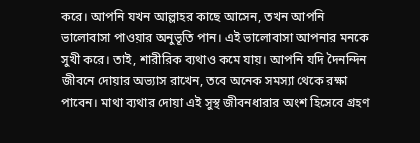করে। আপনি যখন আল্লাহর কাছে আসেন, তখন আপনি ভালোবাসা পাওয়ার অনুভূতি পান। এই ভালোবাসা আপনার মনকে সুখী করে। তাই, শারীরিক ব্যথাও কমে যায়। আপনি যদি দৈনন্দিন জীবনে দোয়ার অভ্যাস রাখেন, তবে অনেক সমস্যা থেকে রক্ষা পাবেন। মাথা ব্যথার দোয়া এই সুস্থ জীবনধারার অংশ হিসেবে গ্রহণ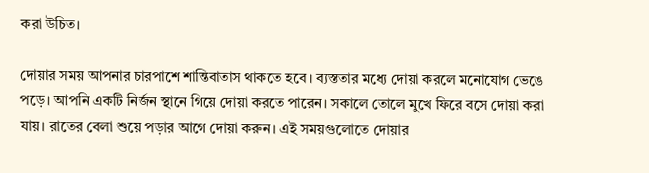করা উচিত।

দোয়ার সময় আপনার চারপাশে শান্তিবাতাস থাকতে হবে। ব্যস্ততার মধ্যে দোয়া করলে মনোযোগ ভেঙে পড়ে। আপনি একটি নির্জন স্থানে গিয়ে দোয়া করতে পারেন। সকালে তোলে মুখে ফিরে বসে দোয়া করা যায়। রাতের বেলা শুয়ে পড়ার আগে দোয়া করুন। এই সময়গুলোতে দোয়ার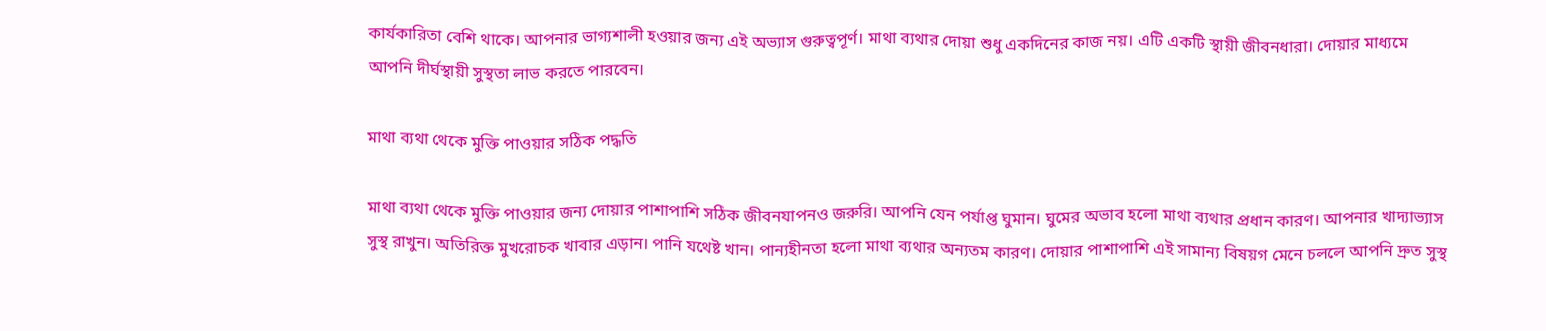কার্যকারিতা বেশি থাকে। আপনার ভাগ্যশালী হওয়ার জন্য এই অভ্যাস গুরুত্বপূর্ণ। মাথা ব্যথার দোয়া শুধু একদিনের কাজ নয়। এটি একটি স্থায়ী জীবনধারা। দোয়ার মাধ্যমে আপনি দীর্ঘস্থায়ী সুস্থতা লাভ করতে পারবেন।

মাথা ব্যথা থেকে মুক্তি পাওয়ার সঠিক পদ্ধতি

মাথা ব্যথা থেকে মুক্তি পাওয়ার জন্য দোয়ার পাশাপাশি সঠিক জীবনযাপনও জরুরি। আপনি যেন পর্যাপ্ত ঘুমান। ঘুমের অভাব হলো মাথা ব্যথার প্রধান কারণ। আপনার খাদ্যাভ্যাস সুস্থ রাখুন। অতিরিক্ত মুখরোচক খাবার এড়ান। পানি যথেষ্ট খান। পান্যহীনতা হলো মাথা ব্যথার অন্যতম কারণ। দোয়ার পাশাপাশি এই সামান্য বিষয়গ মেনে চললে আপনি দ্রুত সুস্থ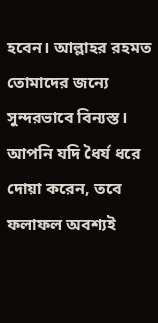হবেন। আল্লাহর রহমত তোমাদের জন্যে সুন্দরভাবে বিন্যস্ত। আপনি যদি ধৈর্য ধরে দোয়া করেন, তবে ফলাফল অবশ্যই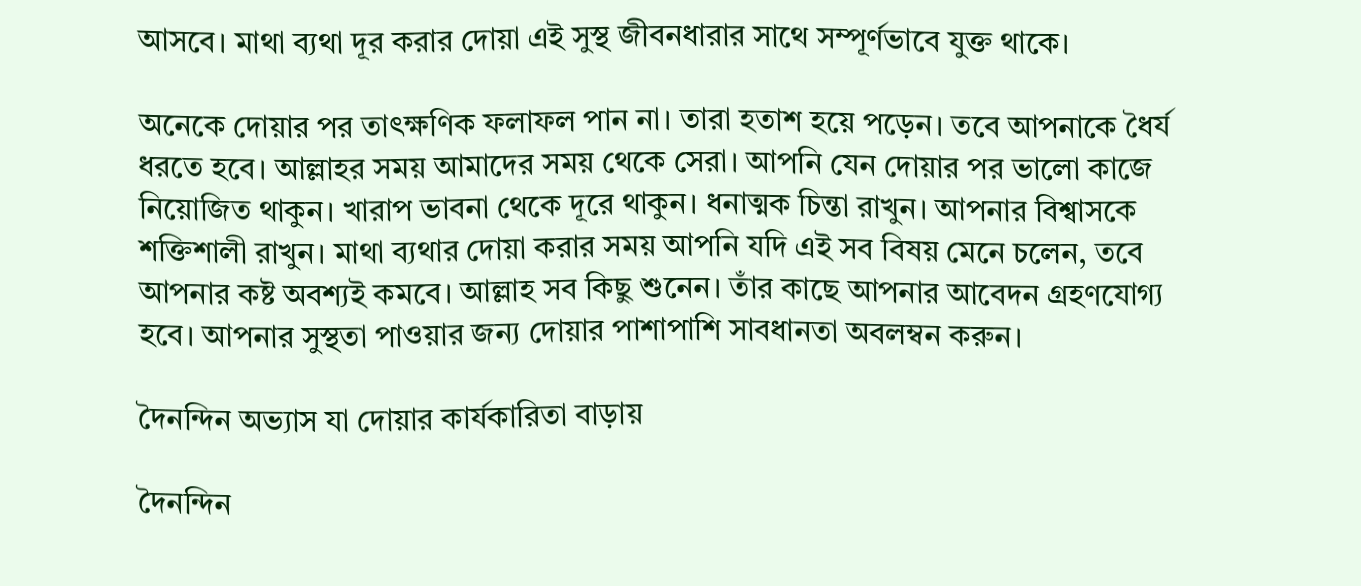আসবে। মাথা ব্যথা দূর করার দোয়া এই সুস্থ জীবনধারার সাথে সম্পূর্ণভাবে যুক্ত থাকে।

অনেকে দোয়ার পর তাৎক্ষণিক ফলাফল পান না। তারা হতাশ হয়ে পড়েন। তবে আপনাকে ধৈর্য ধরতে হবে। আল্লাহর সময় আমাদের সময় থেকে সেরা। আপনি যেন দোয়ার পর ভালো কাজে নিয়োজিত থাকুন। খারাপ ভাবনা থেকে দূরে থাকুন। ধনাত্মক চিন্তা রাখুন। আপনার বিশ্বাসকে শক্তিশালী রাখুন। মাথা ব্যথার দোয়া করার সময় আপনি যদি এই সব বিষয় মেনে চলেন, তবে আপনার কষ্ট অবশ্যই কমবে। আল্লাহ সব কিছু শুনেন। তাঁর কাছে আপনার আবেদন গ্রহণযোগ্য হবে। আপনার সুস্থতা পাওয়ার জন্য দোয়ার পাশাপাশি সাবধানতা অবলম্বন করুন।

দৈনন্দিন অভ্যাস যা দোয়ার কার্যকারিতা বাড়ায়

দৈনন্দিন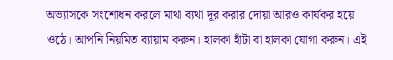অভ্যাসকে সংশোধন করলে মাথা ব্যথা দূর করার দোয়া আরও কার্যকর হয়ে ওঠে। আপনি নিয়মিত ব্যায়াম করুন। হালকা হাঁটা বা হালকা যোগা করুন। এই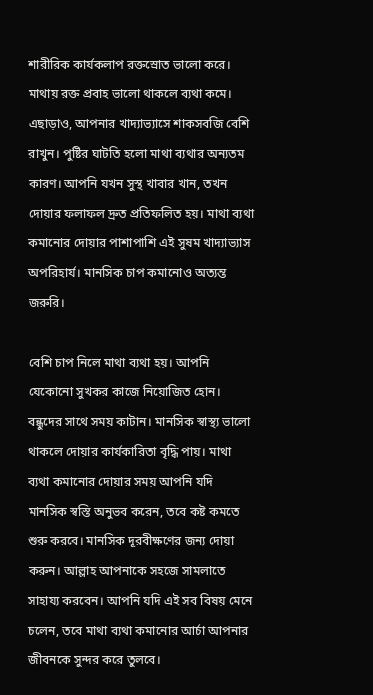শারীরিক কার্যকলাপ রক্তস্রোত ভালো করে। মাথায় রক্ত প্রবাহ ভালো থাকলে ব্যথা কমে। এছাড়াও, আপনার খাদ্যাভ্যাসে শাকসবজি বেশি রাখুন। পুষ্টির ঘাটতি হলো মাথা ব্যথার অন্যতম কারণ। আপনি যখন সুস্থ খাবার খান, তখন দোয়ার ফলাফল দ্রুত প্রতিফলিত হয়। মাথা ব্যথা কমানোর দোয়ার পাশাপাশি এই সুষম খাদ্যাভ্যাস অপরিহার্য। মানসিক চাপ কমানোও অত্যন্ত জরুরি।

বেশি চাপ নিলে মাথা ব্যথা হয়। আপনি যেকোনো সুখকর কাজে নিয়োজিত হোন। বন্ধুদের সাথে সময় কাটান। মানসিক স্বাস্থ্য ভালো থাকলে দোয়ার কার্যকারিতা বৃদ্ধি পায়। মাথা ব্যথা কমানোর দোয়ার সময় আপনি যদি মানসিক স্বস্তি অনুভব করেন, তবে কষ্ট কমতে শুরু করবে। মানসিক দূরবীক্ষণের জন্য দোয়া করুন। আল্লাহ আপনাকে সহজে সামলাতে সাহায্য করবেন। আপনি যদি এই সব বিষয় মেনে চলেন, তবে মাথা ব্যথা কমানোর আর্চা আপনার জীবনকে সুন্দর করে তুলবে।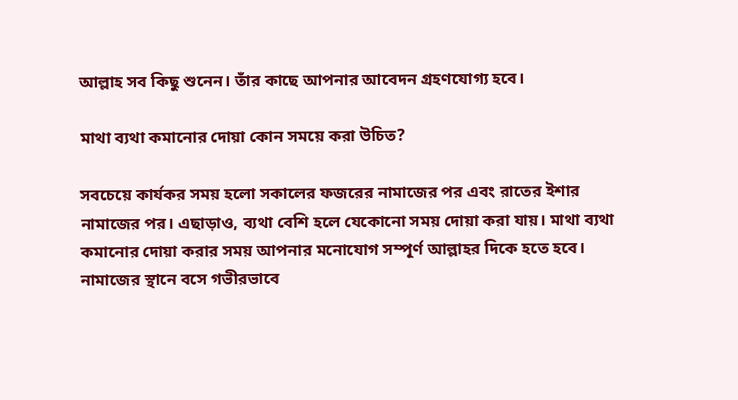আল্লাহ সব কিছু শুনেন। তাঁর কাছে আপনার আবেদন গ্রহণযোগ্য হবে।

মাথা ব্যথা কমানোর দোয়া কোন সময়ে করা উচিত?

সবচেয়ে কার্যকর সময় হলো সকালের ফজরের নামাজের পর এবং রাতের ইশার নামাজের পর। এছাড়াও, ব্যথা বেশি হলে যেকোনো সময় দোয়া করা যায়। মাথা ব্যথা কমানোর দোয়া করার সময় আপনার মনোযোগ সম্পূর্ণ আল্লাহর দিকে হতে হবে। নামাজের স্থানে বসে গভীরভাবে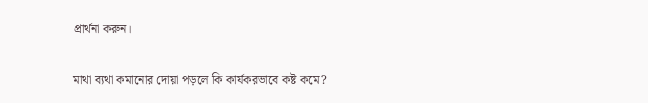প্রার্থনা করুন।

মাথা ব্যথা কমানোর দোয়া পড়লে কি কার্যকরভাবে কষ্ট কমে?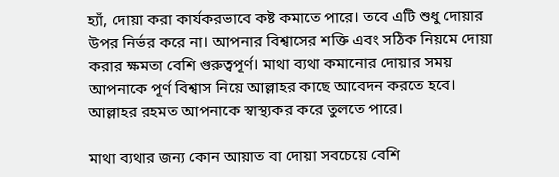হ্যাঁ, দোয়া করা কার্যকরভাবে কষ্ট কমাতে পারে। তবে এটি শুধু দোয়ার উপর নির্ভর করে না। আপনার বিশ্বাসের শক্তি এবং সঠিক নিয়মে দোয়া করার ক্ষমতা বেশি গুরুত্বপূর্ণ। মাথা ব্যথা কমানোর দোয়ার সময় আপনাকে পূর্ণ বিশ্বাস নিয়ে আল্লাহর কাছে আবেদন করতে হবে। আল্লাহর রহমত আপনাকে স্বাস্থ্যকর করে তুলতে পারে।

মাথা ব্যথার জন্য কোন আয়াত বা দোয়া সবচেয়ে বেশি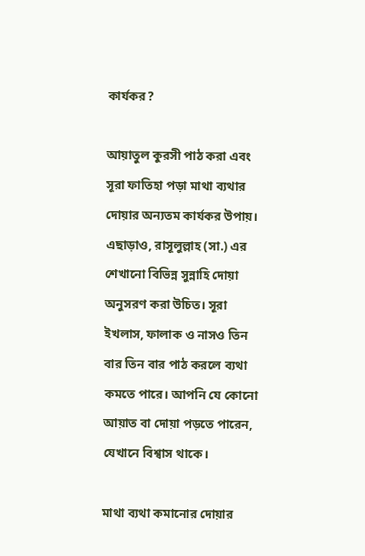কার্যকর?

আয়াতুল কুরসী পাঠ করা এবং সূরা ফাতিহা পড়া মাথা ব্যথার দোয়ার অন্যতম কার্যকর উপায়। এছাড়াও, রাসূলুল্লাহ (সা.) এর শেখানো বিভিন্ন সুন্নাহি দোয়া অনুসরণ করা উচিত। সূরা ইখলাস, ফালাক ও নাসও তিন বার তিন বার পাঠ করলে ব্যথা কমতে পারে। আপনি যে কোনো আয়াত বা দোয়া পড়তে পারেন, যেখানে বিশ্বাস থাকে।

মাথা ব্যথা কমানোর দোয়ার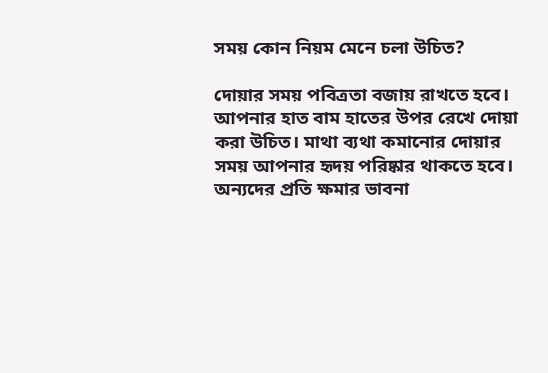সময় কোন নিয়ম মেনে চলা উচিত?

দোয়ার সময় পবিত্রতা বজায় রাখতে হবে। আপনার হাত বাম হাতের উপর রেখে দোয়া করা উচিত। মাথা ব্যথা কমানোর দোয়ার সময় আপনার হৃদয় পরিষ্কার থাকতে হবে। অন্যদের প্রতি ক্ষমার ভাবনা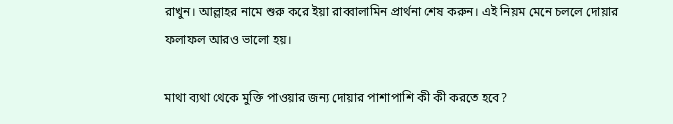রাখুন। আল্লাহর নামে শুরু করে ইয়া রাব্বালামিন প্রার্থনা শেষ করুন। এই নিয়ম মেনে চললে দোয়ার ফলাফল আরও ভালো হয়।

মাথা ব্যথা থেকে মুক্তি পাওয়ার জন্য দোয়ার পাশাপাশি কী কী করতে হবে?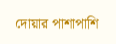দোয়ার পাশাপাশি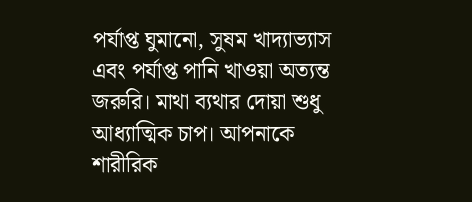পর্যাপ্ত ঘুমানো, সুষম খাদ্যাভ্যাস এবং পর্যাপ্ত পানি খাওয়া অত্যন্ত জরুরি। মাথা ব্যথার দোয়া শুধু আধ্যাত্মিক চাপ। আপনাকে শারীরিক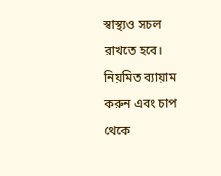স্বাস্থ্যও সচল রাখতে হবে। নিয়মিত ব্যায়াম করুন এবং চাপ থেকে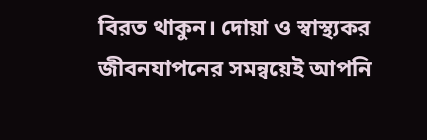বিরত থাকুন। দোয়া ও স্বাস্থ্যকর জীবনযাপনের সমন্বয়েই আপনি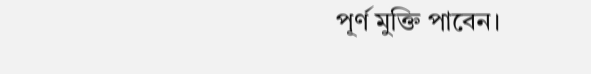পূর্ণ মুক্তি পাবেন।